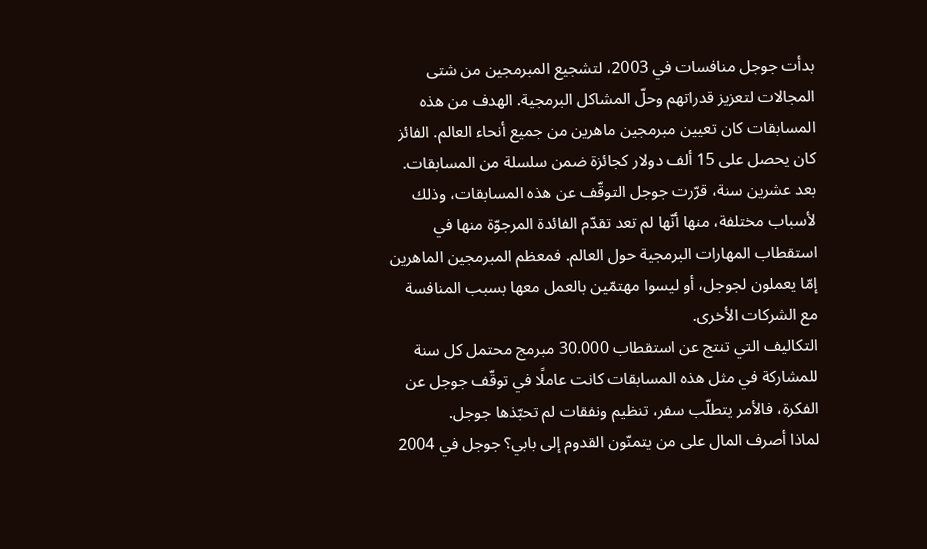بدأت جوجل منافسات في 2003، لتشجيع المبرمجين من شتى المجالات لتعزيز قدراتهم وحلّ المشاكل البرمجية. الهدف من هذه المسابقات كان تعيين مبرمجين ماهرين من جميع أنحاء العالم. الفائز كان يحصل على 15 ألف دولار كجائزة ضمن سلسلة من المسابقات.
بعد عشرين سنة، قرّرت جوجل التوقّف عن هذه المسابقات، وذلك لأسباب مختلفة، منها أنّها لم تعد تقدّم الفائدة المرجوّة منها في استقطاب المهارات البرمجية حول العالم. فمعظم المبرمجين الماهرين إمّا يعملون لجوجل، أو ليسوا مهتمّين بالعمل معها بسبب المنافسة مع الشركات الأخرى.
التكاليف التي تنتج عن استقطاب 30.000 مبرمج محتمل كل سنة للمشاركة في مثل هذه المسابقات كانت عاملًا في توقّف جوجل عن الفكرة، فالأمر يتطلّب سفر، تنظيم ونفقات لم تحبّذها جوجل.
لماذا أصرف المال على من يتمنّون القدوم إلى بابي؟ جوجل في 2004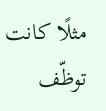مثلًا كانت توظّف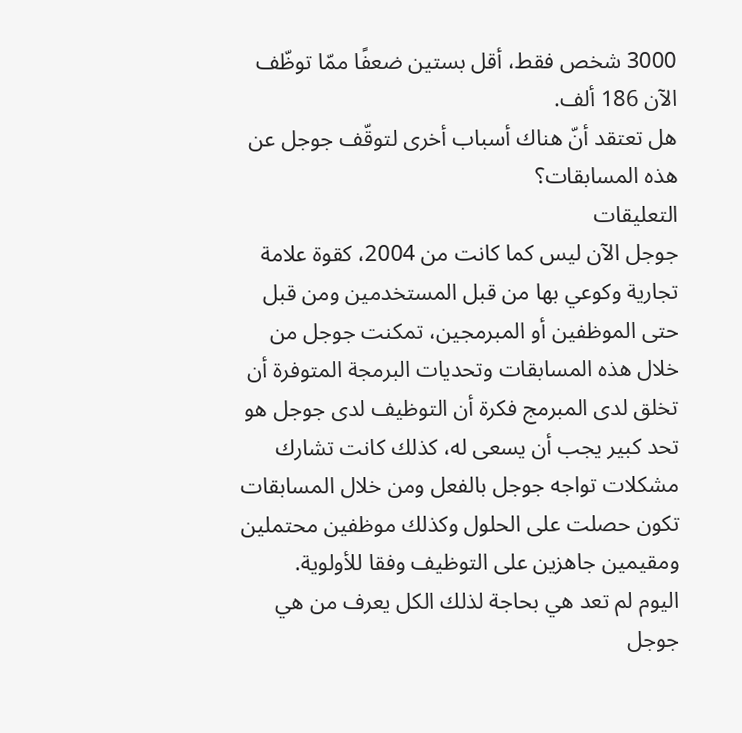3000 شخص فقط، أقل بستين ضعفًا ممّا توظّف الآن 186 ألف.
هل تعتقد أنّ هناك أسباب أخرى لتوقّف جوجل عن هذه المسابقات؟
التعليقات
جوجل الآن ليس كما كانت من 2004، كقوة علامة تجارية وكوعي بها من قبل المستخدمين ومن قبل حتى الموظفين أو المبرمجين، تمكنت جوجل من خلال هذه المسابقات وتحديات البرمجة المتوفرة أن تخلق لدى المبرمج فكرة أن التوظيف لدى جوجل هو تحد كبير يجب أن يسعى له، كذلك كانت تشارك مشكلات تواجه جوجل بالفعل ومن خلال المسابقات تكون حصلت على الحلول وكذلك موظفين محتملين ومقيمين جاهزين على التوظيف وفقا للأولوية.
اليوم لم تعد هي بحاجة لذلك الكل يعرف من هي جوجل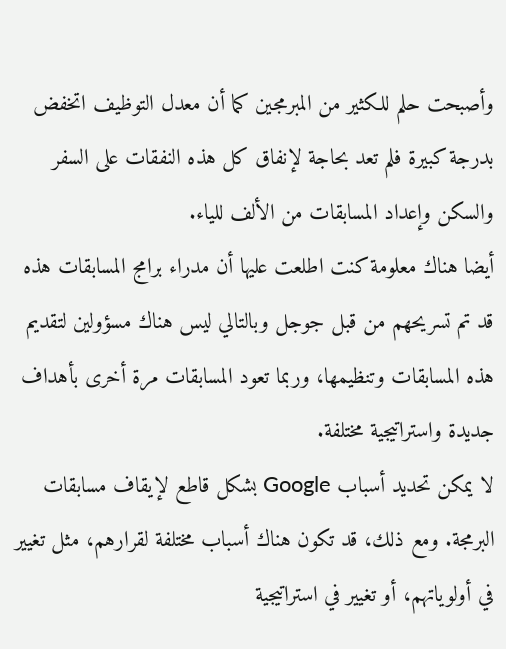وأصبحت حلم للكثير من المبرمجين كما أن معدل التوظيف اتخفض بدرجة كبيرة فلم تعد بحاجة لإنفاق كل هذه النفقات على السفر والسكن وإعداد المسابقات من الألف للياء.
أيضا هناك معلومة كنت اطلعت عليها أن مدراء برامج المسابقات هذه قد تم تسريحهم من قبل جوجل وبالتالي ليس هناك مسؤولين لتقديم هذه المسابقات وتنظيمها، وربما تعود المسابقات مرة أخرى بأهداف جديدة واستراتيجية مختلفة.
لا يمكن تحديد أسباب Google بشكل قاطع لإيقاف مسابقات البرمجة. ومع ذلك، قد تكون هناك أسباب مختلفة لقرارهم، مثل تغيير في أولوياتهم، أو تغيير في استراتيجية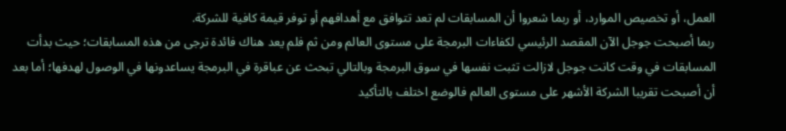العمل، أو تخصيص الموارد، أو ربما شعروا أن المسابقات لم تعد تتوافق مع أهدافهم أو توفر قيمة كافية للشركة.
ربما أصبحت جوجل الآن المقصد الرئيسي لكفاءات البرمجة على مستوى العالم ومن ثم فلم يعد هناك فائدة ترجى من هذه المسابقات؛ حيث بدأت المسابقات في وقت كانت جوجل لازالت تثبت نفسها في سوق البرمجة وبالتالي تبحث عن عباقرة في البرمجة يساعدونها في الوصول لهدفها؛ أما بعد أن أصبحت تقريبا الشركة الأشهر على مستوى العالم فالوضع اختلف بالتأكيد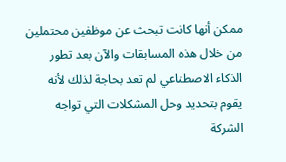ممكن أنها كانت تبحث عن موظفين محتملين من خلال هذه المسابقات والآن بعد تطور الذكاء الاصطناعي لم تعد بحاجة لذلك لأنه يقوم بتحديد وحل المشكلات التي تواجه الشركة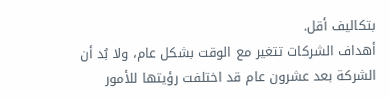بتكاليف أقل.
أهداف الشركات تتغير مع الوقت بشكل عام، ولا بُد أن الشركة بعد عشرون عام قد اختلفت رؤيتها للأمور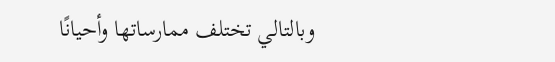وبالتالي تختلف ممارساتها وأحيانًا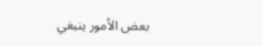بعض الأمور ينبغي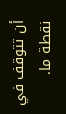أن تتوقف في نقطة ما.